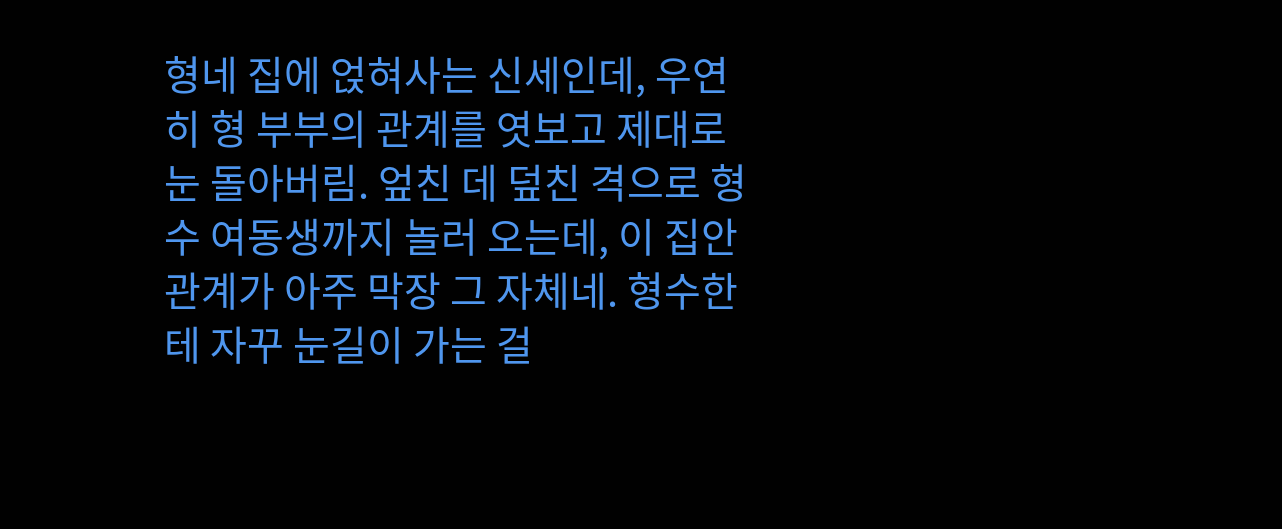형네 집에 얹혀사는 신세인데, 우연히 형 부부의 관계를 엿보고 제대로 눈 돌아버림. 엎친 데 덮친 격으로 형수 여동생까지 놀러 오는데, 이 집안 관계가 아주 막장 그 자체네. 형수한테 자꾸 눈길이 가는 걸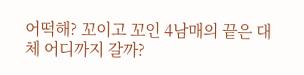어떡해? 꼬이고 꼬인 4남매의 끝은 대체 어디까지 갈까?